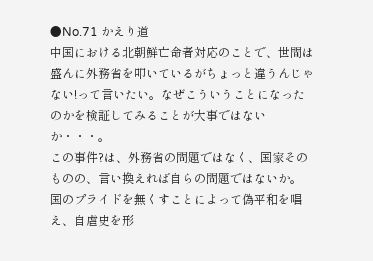●No.71 かえり道
中国における北朝鮮亡命者対応のことで、世間は盛んに外務省を叩いているがちょっと違うんじゃない!って言いたい。なぜこういうことになったのかを検証してみることが大事ではないか・・・。
この事件?は、外務省の問題ではなく、国家そのものの、言い換えれば自らの問題ではないか。
国のプライドを無くすことによって偽平和を唱え、自虐史を形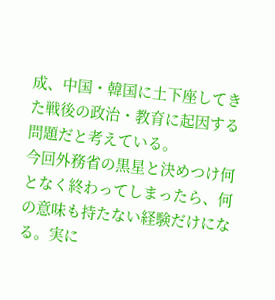成、中国・韓国に土下座してきた戦後の政治・教育に起因する問題だと考えている。
今回外務省の黒星と決めつけ何となく終わってしまったら、何の意味も持たない経験だけになる。実に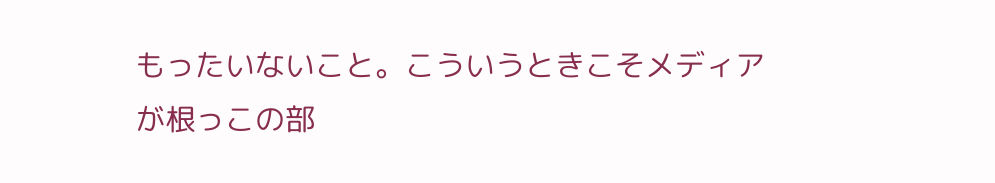もったいないこと。こういうときこそメディアが根っこの部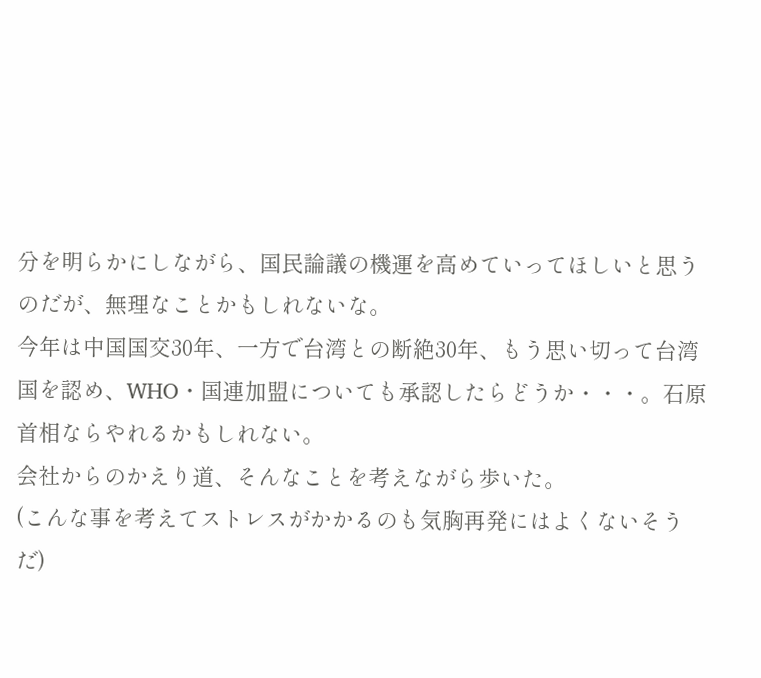分を明らかにしながら、国民論議の機運を高めていってほしいと思うのだが、無理なことかもしれないな。
今年は中国国交30年、一方で台湾との断絶30年、もう思い切って台湾国を認め、WHO・国連加盟についても承認したらどうか・・・。石原首相ならやれるかもしれない。
会社からのかえり道、そんなことを考えながら歩いた。
(こんな事を考えてストレスがかかるのも気胸再発にはよくないそうだ)